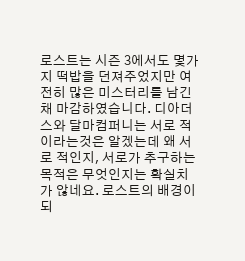로스트는 시즌 3에서도 몇가지 떡밥을 던져주었지만 여전히 많은 미스터리를 남긴채 마감하였습니다. 디아더스와 달마컴퍼니는 서로 적이라는것은 알겠는데 왜 서로 적인지, 서로가 추구하는 목적은 무엇인지는 확실치가 않네요. 로스트의 배경이 되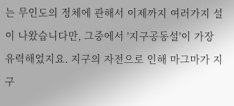는 무인도의 정체에 관해서 이제까지 여러가지 설이 나왔습니다만, 그중에서 '지구공동설'이 가장 유력해었지요. 지구의 자전으로 인해 마그마가 지구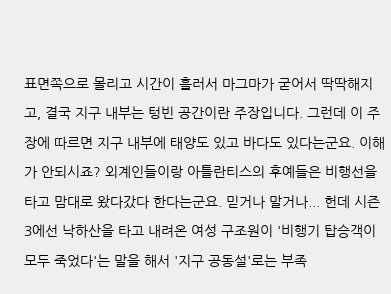표면쪽으로 몰리고 시간이 흘러서 마그마가 굳어서 딱딱해지고, 결국 지구 내부는 텅빈 공간이란 주장입니다. 그런데 이 주장에 따르면 지구 내부에 태양도 있고 바다도 있다는군요. 이해가 안되시죠? 외계인들이랑 아틀란티스의 후예들은 비행선을 타고 맘대로 왔다갔다 한다는군요. 믿거나 말거나... 헌데 시즌 3에선 낙하산을 타고 내려온 여성 구조원이 '비행기 탑승객이 모두 죽었다'는 말을 해서 '지구 공동설'로는 부족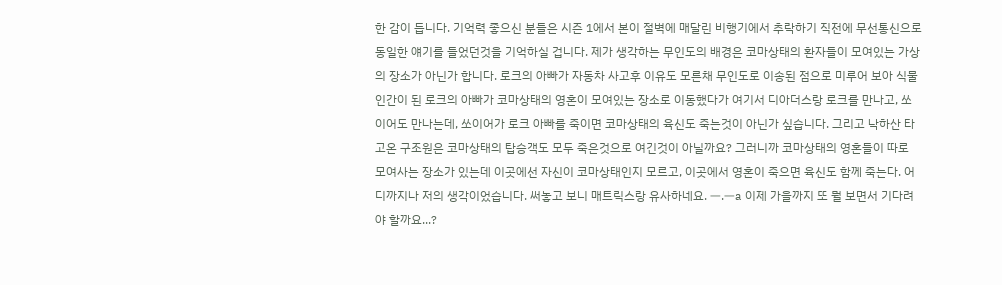한 감이 듭니다. 기억력 좋으신 분들은 시즌 1에서 본이 절벽에 매달린 비행기에서 추락하기 직전에 무선통신으로 동일한 얘기를 들었던것을 기억하실 겁니다. 제가 생각하는 무인도의 배경은 코마상태의 환자들이 모여있는 가상의 장소가 아닌가 합니다. 로크의 아빠가 자동차 사고후 이유도 모른채 무인도로 이송된 점으로 미루어 보아 식물인간이 된 로크의 아빠가 코마상태의 영혼이 모여있는 장소로 이동했다가 여기서 디아더스랑 로크를 만나고, 쏘이어도 만나는데, 쏘이어가 로크 아빠를 죽이면 코마상태의 육신도 죽는것이 아닌가 싶습니다. 그리고 낙하산 타고온 구조원은 코마상태의 탑승객도 모두 죽은것으로 여긴것이 아닐까요? 그러니까 코마상태의 영혼들이 따로 모여사는 장소가 있는데 이곳에선 자신이 코마상태인지 모르고, 이곳에서 영혼이 죽으면 육신도 함께 죽는다. 어디까지나 저의 생각이었습니다. 써놓고 보니 매트릭스랑 유사하네요. ㅡ.ㅡa 이제 가을까지 또 뭘 보면서 기다려야 할까요...?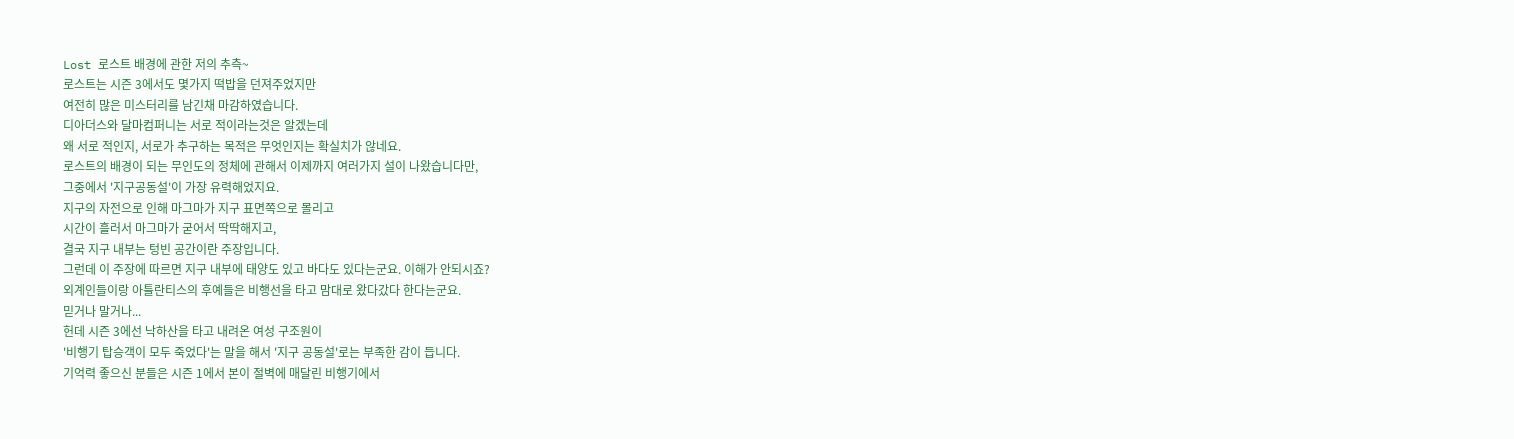Lost 로스트 배경에 관한 저의 추측~
로스트는 시즌 3에서도 몇가지 떡밥을 던져주었지만
여전히 많은 미스터리를 남긴채 마감하였습니다.
디아더스와 달마컴퍼니는 서로 적이라는것은 알겠는데
왜 서로 적인지, 서로가 추구하는 목적은 무엇인지는 확실치가 않네요.
로스트의 배경이 되는 무인도의 정체에 관해서 이제까지 여러가지 설이 나왔습니다만,
그중에서 '지구공동설'이 가장 유력해었지요.
지구의 자전으로 인해 마그마가 지구 표면쪽으로 몰리고
시간이 흘러서 마그마가 굳어서 딱딱해지고,
결국 지구 내부는 텅빈 공간이란 주장입니다.
그런데 이 주장에 따르면 지구 내부에 태양도 있고 바다도 있다는군요. 이해가 안되시죠?
외계인들이랑 아틀란티스의 후예들은 비행선을 타고 맘대로 왔다갔다 한다는군요.
믿거나 말거나...
헌데 시즌 3에선 낙하산을 타고 내려온 여성 구조원이
'비행기 탑승객이 모두 죽었다'는 말을 해서 '지구 공동설'로는 부족한 감이 듭니다.
기억력 좋으신 분들은 시즌 1에서 본이 절벽에 매달린 비행기에서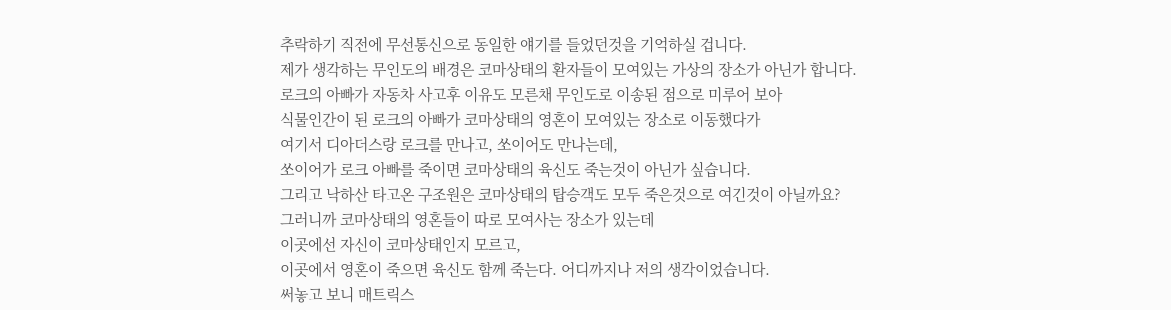추락하기 직전에 무선통신으로 동일한 얘기를 들었던것을 기억하실 겁니다.
제가 생각하는 무인도의 배경은 코마상태의 환자들이 모여있는 가상의 장소가 아닌가 합니다.
로크의 아빠가 자동차 사고후 이유도 모른채 무인도로 이송된 점으로 미루어 보아
식물인간이 된 로크의 아빠가 코마상태의 영혼이 모여있는 장소로 이동했다가
여기서 디아더스랑 로크를 만나고, 쏘이어도 만나는데,
쏘이어가 로크 아빠를 죽이면 코마상태의 육신도 죽는것이 아닌가 싶습니다.
그리고 낙하산 타고온 구조원은 코마상태의 탑승객도 모두 죽은것으로 여긴것이 아닐까요?
그러니까 코마상태의 영혼들이 따로 모여사는 장소가 있는데
이곳에선 자신이 코마상태인지 모르고,
이곳에서 영혼이 죽으면 육신도 함께 죽는다. 어디까지나 저의 생각이었습니다.
써놓고 보니 매트릭스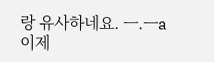랑 유사하네요. ㅡ.ㅡa
이제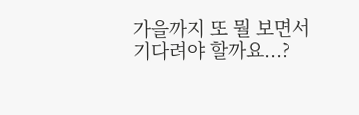가을까지 또 뭘 보면서 기다려야 할까요...?